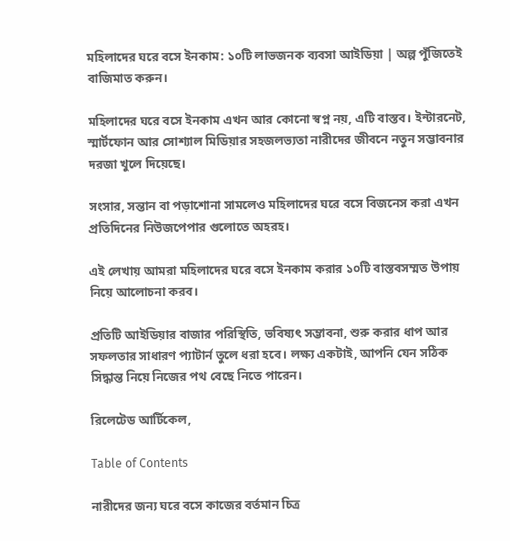মহিলাদের ঘরে বসে ইনকাম: ১০টি লাভজনক ব্যবসা আইডিয়া | অল্প পুঁজিতেই বাজিমাত করুন।

মহিলাদের ঘরে বসে ইনকাম এখন আর কোনো স্বপ্ন নয়, এটি বাস্তব। ইন্টারনেট, স্মার্টফোন আর সোশ্যাল মিডিয়ার সহজলভ্যতা নারীদের জীবনে নতুন সম্ভাবনার দরজা খুলে দিয়েছে।

সংসার, সন্তান বা পড়াশোনা সামলেও মহিলাদের ঘরে বসে বিজনেস করা এখন প্রতিদিনের নিউজপেপার গুলোতে অহরহ।

এই লেখায় আমরা মহিলাদের ঘরে বসে ইনকাম করার ১০টি বাস্তবসম্মত উপায় নিয়ে আলোচনা করব।

প্রতিটি আইডিয়ার বাজার পরিস্থিতি, ভবিষ্যৎ সম্ভাবনা, শুরু করার ধাপ আর সফলতার সাধারণ প্যাটার্ন তুলে ধরা হবে। লক্ষ্য একটাই, আপনি যেন সঠিক সিদ্ধান্ত নিয়ে নিজের পথ বেছে নিতে পারেন।

রিলেটেড আর্টিকেল,

Table of Contents

নারীদের জন্য ঘরে বসে কাজের বর্তমান চিত্র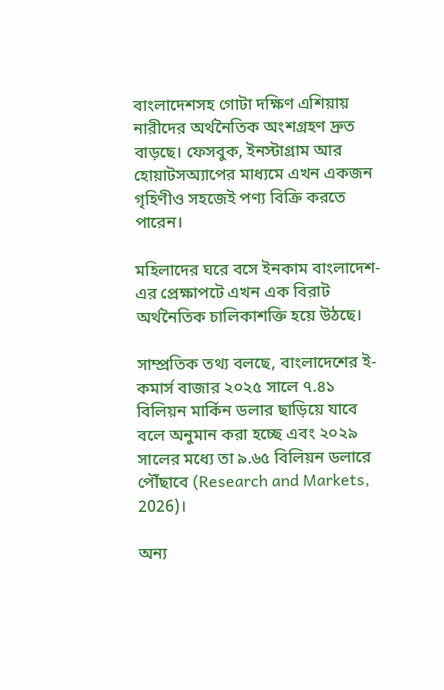বাংলাদেশসহ গোটা দক্ষিণ এশিয়ায় নারীদের অর্থনৈতিক অংশগ্রহণ দ্রুত বাড়ছে। ফেসবুক, ইনস্টাগ্রাম আর হোয়াটসঅ্যাপের মাধ্যমে এখন একজন গৃহিণীও সহজেই পণ্য বিক্রি করতে পারেন।

মহিলাদের ঘরে বসে ইনকাম বাংলাদেশ-এর প্রেক্ষাপটে এখন এক বিরাট অর্থনৈতিক চালিকাশক্তি হয়ে উঠছে।

সাম্প্রতিক তথ্য বলছে, বাংলাদেশের ই-কমার্স বাজার ২০২৫ সালে ৭.৪১ বিলিয়ন মার্কিন ডলার ছাড়িয়ে যাবে বলে অনুমান করা হচ্ছে এবং ২০২৯ সালের মধ্যে তা ৯.৬৫ বিলিয়ন ডলারে পৌঁছাবে (Research and Markets, 2026)।

অন্য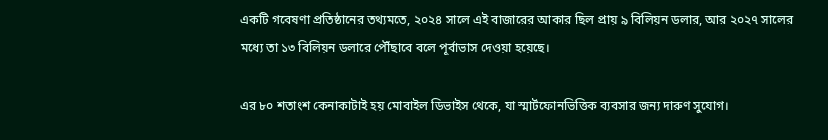একটি গবেষণা প্রতিষ্ঠানের তথ্যমতে, ২০২৪ সালে এই বাজারের আকার ছিল প্রায় ৯ বিলিয়ন ডলার, আর ২০২৭ সালের মধ্যে তা ১৩ বিলিয়ন ডলারে পৌঁছাবে বলে পূর্বাভাস দেওয়া হয়েছে।

এর ৮০ শতাংশ কেনাকাটাই হয় মোবাইল ডিভাইস থেকে, যা স্মার্টফোনভিত্তিক ব্যবসার জন্য দারুণ সুযোগ।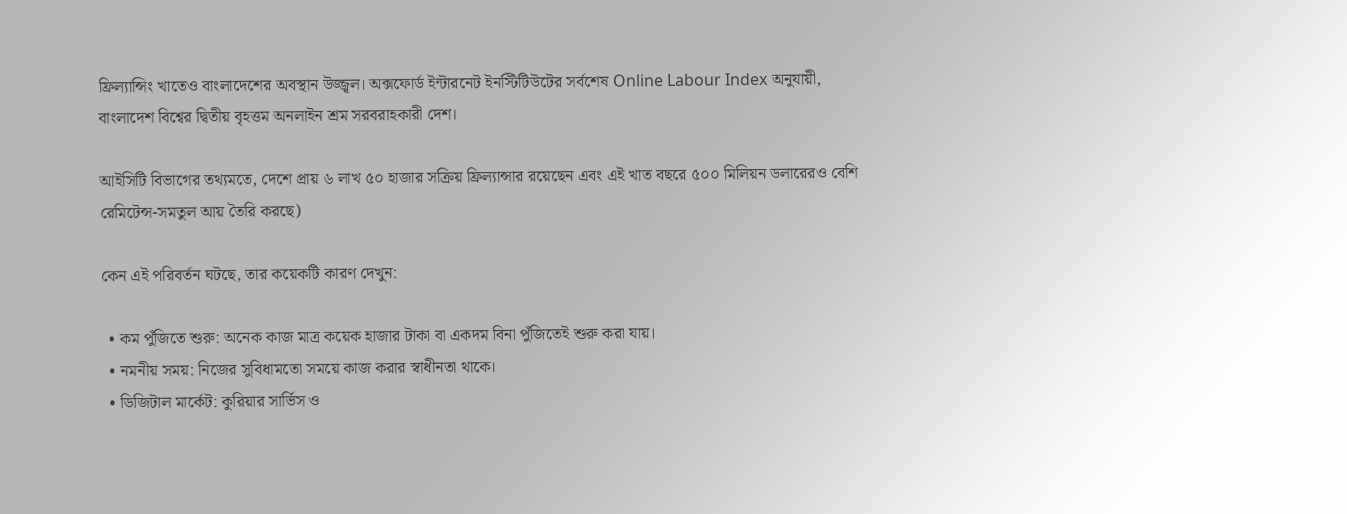ফ্রিল্যান্সিং খাতেও বাংলাদেশের অবস্থান উজ্জ্বল। অক্সফোর্ড ইন্টারনেট ইনস্টিটিউটের সর্বশেষ Online Labour Index অনুযায়ী, বাংলাদেশ বিশ্বের দ্বিতীয় বৃহত্তম অনলাইন শ্রম সরবরাহকারী দেশ।

আইসিটি বিভাগের তথ্যমতে, দেশে প্রায় ৬ লাখ ৫০ হাজার সক্রিয় ফ্রিল্যান্সার রয়েছেন এবং এই খাত বছরে ৫০০ মিলিয়ন ডলারেরও বেশি রেমিটেন্স-সমতুল আয় তৈরি করছে)

কেন এই পরিবর্তন ঘটছে, তার কয়েকটি কারণ দেখুন:

  • কম পুঁজিতে শুরু: অনেক কাজ মাত্র কয়েক হাজার টাকা বা একদম বিনা পুঁজিতেই শুরু করা যায়।
  • নমনীয় সময়: নিজের সুবিধামতো সময়ে কাজ করার স্বাধীনতা থাকে।
  • ডিজিটাল মার্কেট: কুরিয়ার সার্ভিস ও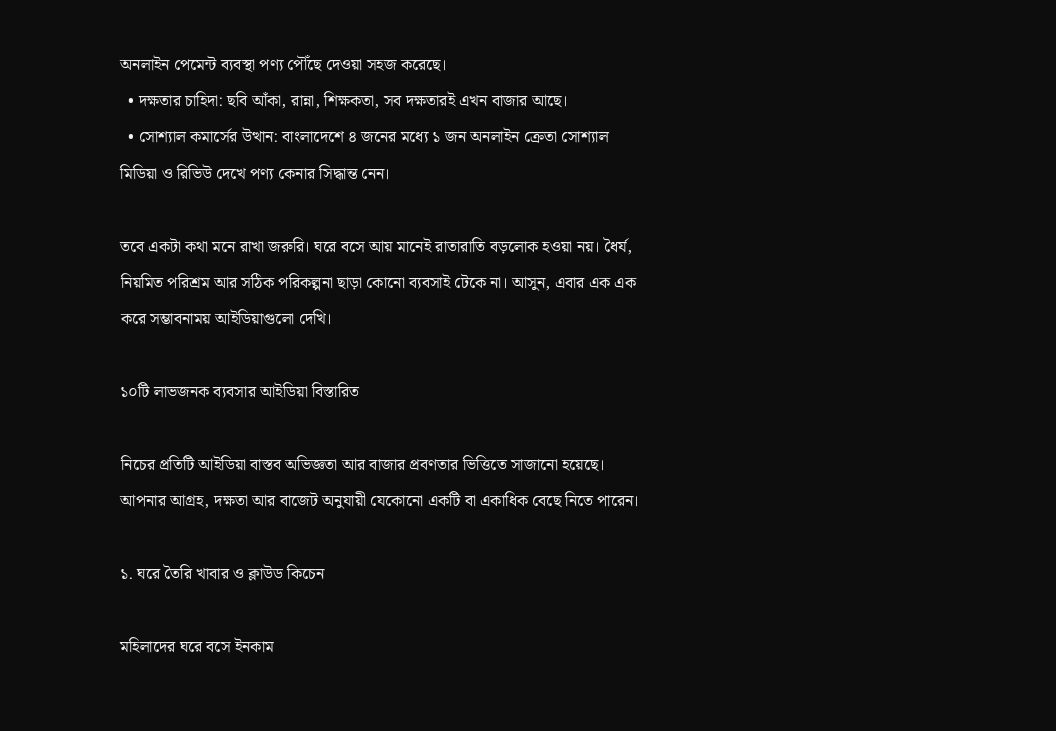অনলাইন পেমেন্ট ব্যবস্থা পণ্য পৌঁছে দেওয়া সহজ করেছে।
  • দক্ষতার চাহিদা: ছবি আঁকা, রান্না, শিক্ষকতা, সব দক্ষতারই এখন বাজার আছে।
  • সোশ্যাল কমার্সের উত্থান: বাংলাদেশে ৪ জনের মধ্যে ১ জন অনলাইন ক্রেতা সোশ্যাল মিডিয়া ও রিভিউ দেখে পণ্য কেনার সিদ্ধান্ত নেন।

তবে একটা কথা মনে রাখা জরুরি। ঘরে বসে আয় মানেই রাতারাতি বড়লোক হওয়া নয়। ধৈর্য, নিয়মিত পরিশ্রম আর সঠিক পরিকল্পনা ছাড়া কোনো ব্যবসাই টেকে না। আসুন, এবার এক এক করে সম্ভাবনাময় আইডিয়াগুলো দেখি।

১০টি লাভজনক ব্যবসার আইডিয়া বিস্তারিত

নিচের প্রতিটি আইডিয়া বাস্তব অভিজ্ঞতা আর বাজার প্রবণতার ভিত্তিতে সাজানো হয়েছে। আপনার আগ্রহ, দক্ষতা আর বাজেট অনুযায়ী যেকোনো একটি বা একাধিক বেছে নিতে পারেন।

১. ঘরে তৈরি খাবার ও ক্লাউড কিচেন

মহিলাদের ঘরে বসে ইনকাম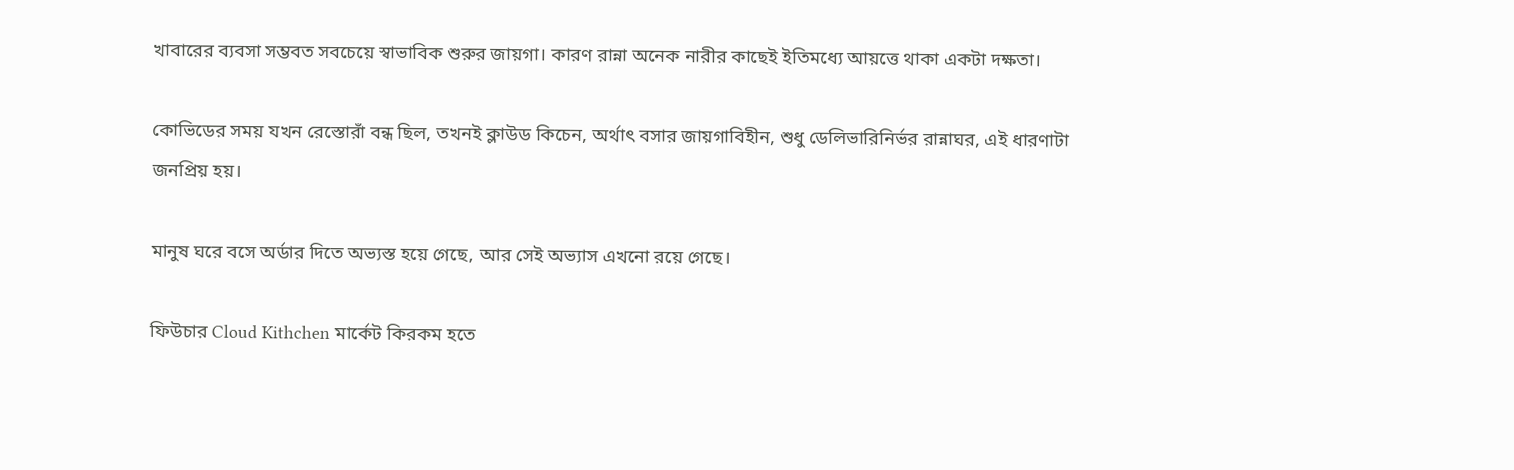খাবারের ব্যবসা সম্ভবত সবচেয়ে স্বাভাবিক শুরুর জায়গা। কারণ রান্না অনেক নারীর কাছেই ইতিমধ্যে আয়ত্তে থাকা একটা দক্ষতা।

কোভিডের সময় যখন রেস্তোরাঁ বন্ধ ছিল, তখনই ক্লাউড কিচেন, অর্থাৎ বসার জায়গাবিহীন, শুধু ডেলিভারিনির্ভর রান্নাঘর, এই ধারণাটা জনপ্রিয় হয়।

মানুষ ঘরে বসে অর্ডার দিতে অভ্যস্ত হয়ে গেছে, আর সেই অভ্যাস এখনো রয়ে গেছে।

ফিউচার Cloud Kithchen মার্কেট কিরকম হতে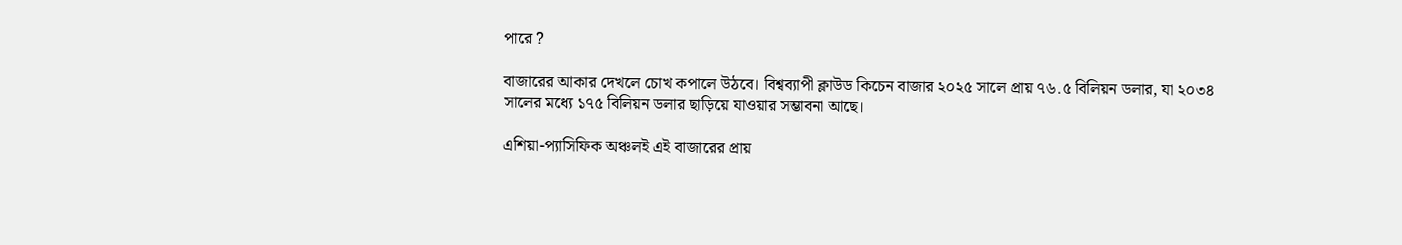পারে ?

বাজারের আকার দেখলে চোখ কপালে উঠবে। বিশ্বব্যাপী ক্লাউড কিচেন বাজার ২০২৫ সালে প্রায় ৭৬.৫ বিলিয়ন ডলার, যা ২০৩৪ সালের মধ্যে ১৭৫ বিলিয়ন ডলার ছাড়িয়ে যাওয়ার সম্ভাবনা আছে।

এশিয়া-প্যাসিফিক অঞ্চলই এই বাজারের প্রায়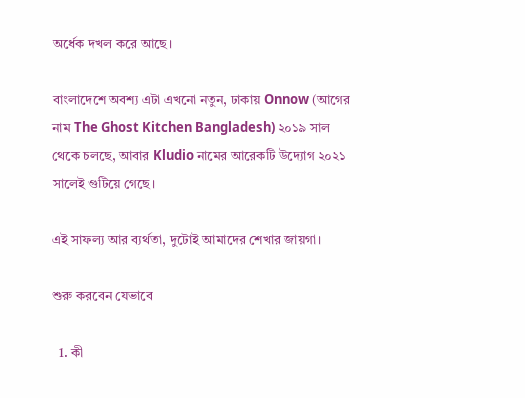অর্ধেক দখল করে আছে।

বাংলাদেশে অবশ্য এটা এখনো নতুন, ঢাকায় Onnow (আগের নাম The Ghost Kitchen Bangladesh) ২০১৯ সাল থেকে চলছে, আবার Kludio নামের আরেকটি উদ্যোগ ২০২১ সালেই গুটিয়ে গেছে।

এই সাফল্য আর ব্যর্থতা, দুটোই আমাদের শেখার জায়গা।

শুরু করবেন যেভাবে

  1. কী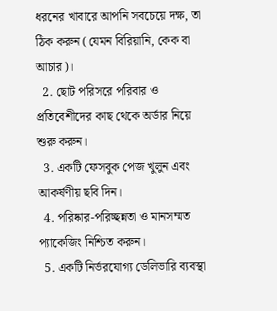ধরনের খাবারে আপনি সবচেয়ে দক্ষ, তা ঠিক করুন (যেমন বিরিয়ানি, কেক বা আচার)।
  2. ছোট পরিসরে পরিবার ও প্রতিবেশীদের কাছ থেকে অর্ডার নিয়ে শুরু করুন।
  3. একটি ফেসবুক পেজ খুলুন এবং আকর্ষণীয় ছবি দিন।
  4. পরিষ্কার-পরিচ্ছন্নতা ও মানসম্মত প্যাকেজিং নিশ্চিত করুন।
  5. একটি নির্ভরযোগ্য ডেলিভারি ব্যবস্থা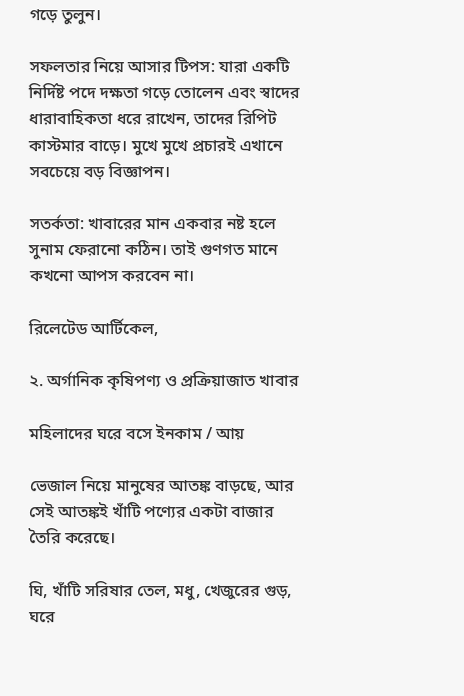গড়ে তুলুন।

সফলতার নিয়ে আসার টিপস: যারা একটি নির্দিষ্ট পদে দক্ষতা গড়ে তোলেন এবং স্বাদের ধারাবাহিকতা ধরে রাখেন, তাদের রিপিট কাস্টমার বাড়ে। মুখে মুখে প্রচারই এখানে সবচেয়ে বড় বিজ্ঞাপন।

সতর্কতা: খাবারের মান একবার নষ্ট হলে সুনাম ফেরানো কঠিন। তাই গুণগত মানে কখনো আপস করবেন না।

রিলেটেড আর্টিকেল,

২. অর্গানিক কৃষিপণ্য ও প্রক্রিয়াজাত খাবার

মহিলাদের ঘরে বসে ইনকাম / আয়

ভেজাল নিয়ে মানুষের আতঙ্ক বাড়ছে, আর সেই আতঙ্কই খাঁটি পণ্যের একটা বাজার তৈরি করেছে।

ঘি, খাঁটি সরিষার তেল, মধু, খেজুরের গুড়, ঘরে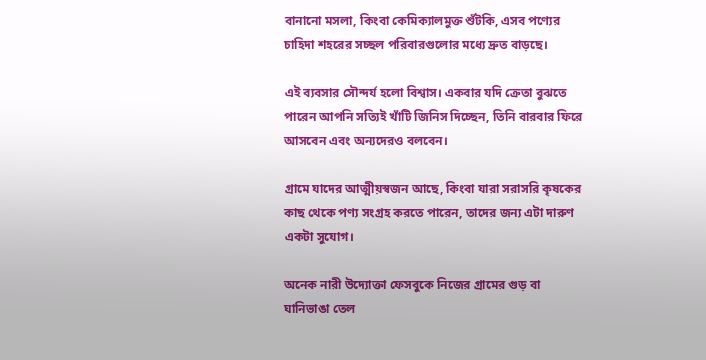বানানো মসলা, কিংবা কেমিক্যালমুক্ত শুঁটকি, এসব পণ্যের চাহিদা শহরের সচ্ছল পরিবারগুলোর মধ্যে দ্রুত বাড়ছে।

এই ব্যবসার সৌন্দর্য হলো বিশ্বাস। একবার যদি ক্রেতা বুঝতে পারেন আপনি সত্যিই খাঁটি জিনিস দিচ্ছেন, তিনি বারবার ফিরে আসবেন এবং অন্যদেরও বলবেন।

গ্রামে যাদের আত্মীয়স্বজন আছে, কিংবা যারা সরাসরি কৃষকের কাছ থেকে পণ্য সংগ্রহ করতে পারেন, তাদের জন্য এটা দারুণ একটা সুযোগ।

অনেক নারী উদ্যোক্তা ফেসবুকে নিজের গ্রামের গুড় বা ঘানিভাঙা তেল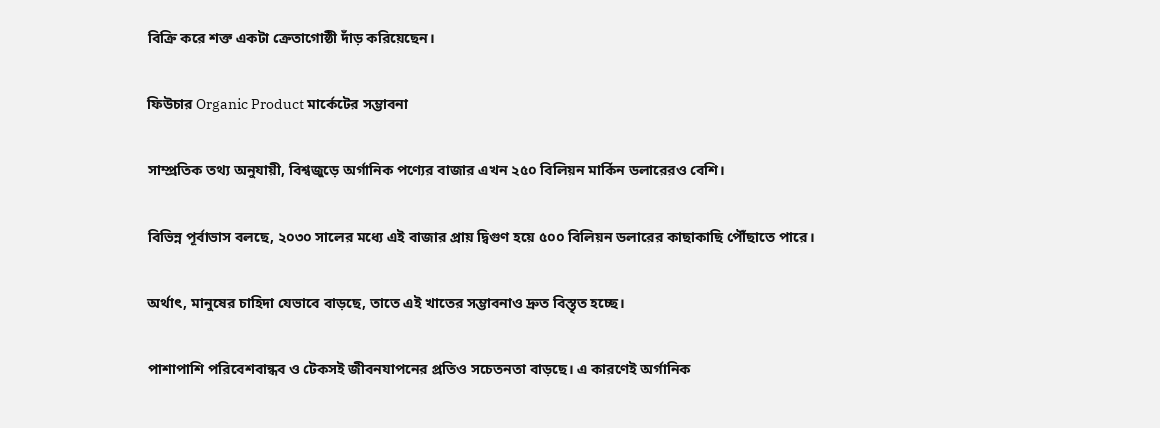বিক্রি করে শক্ত একটা ক্রেতাগোষ্ঠী দাঁড় করিয়েছেন।

ফিউচার Organic Product মার্কেটের সম্ভাবনা

সাম্প্রতিক তথ্য অনুযায়ী, বিশ্বজুড়ে অর্গানিক পণ্যের বাজার এখন ২৫০ বিলিয়ন মার্কিন ডলারেরও বেশি।

বিভিন্ন পূর্বাভাস বলছে, ২০৩০ সালের মধ্যে এই বাজার প্রায় দ্বিগুণ হয়ে ৫০০ বিলিয়ন ডলারের কাছাকাছি পৌঁছাতে পারে।

অর্থাৎ, মানুষের চাহিদা যেভাবে বাড়ছে, তাতে এই খাতের সম্ভাবনাও দ্রুত বিস্তৃত হচ্ছে।

পাশাপাশি পরিবেশবান্ধব ও টেকসই জীবনযাপনের প্রতিও সচেতনতা বাড়ছে। এ কারণেই অর্গানিক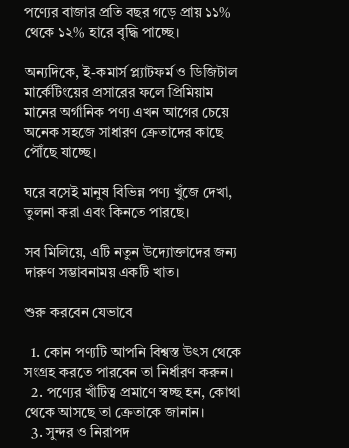পণ্যের বাজার প্রতি বছর গড়ে প্রায় ১১% থেকে ১২% হারে বৃদ্ধি পাচ্ছে।

অন্যদিকে, ই-কমার্স প্ল্যাটফর্ম ও ডিজিটাল মার্কেটিংয়ের প্রসারের ফলে প্রিমিয়াম মানের অর্গানিক পণ্য এখন আগের চেয়ে অনেক সহজে সাধারণ ক্রেতাদের কাছে পৌঁছে যাচ্ছে।

ঘরে বসেই মানুষ বিভিন্ন পণ্য খুঁজে দেখা, তুলনা করা এবং কিনতে পারছে।

সব মিলিয়ে, এটি নতুন উদ্যোক্তাদের জন্য দারুণ সম্ভাবনাময় একটি খাত।

শুরু করবেন যেভাবে

  1. কোন পণ্যটি আপনি বিশ্বস্ত উৎস থেকে সংগ্রহ করতে পারবেন তা নির্ধারণ করুন।
  2. পণ্যের খাঁটিত্ব প্রমাণে স্বচ্ছ হন, কোথা থেকে আসছে তা ক্রেতাকে জানান।
  3. সুন্দর ও নিরাপদ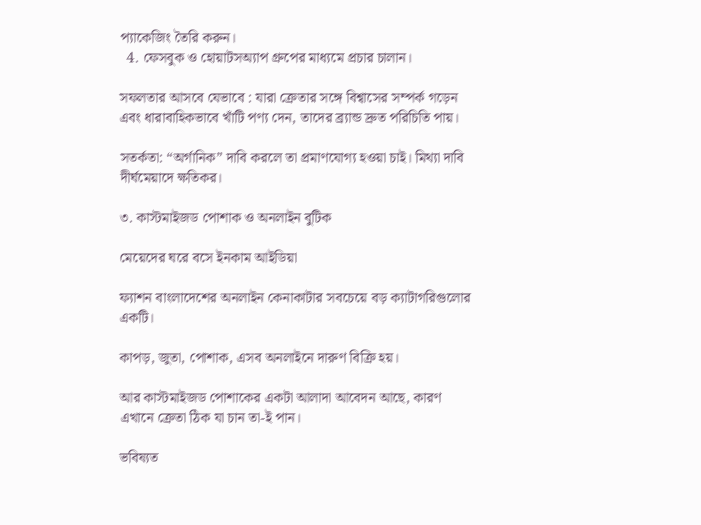প্যাকেজিং তৈরি করুন।
  4. ফেসবুক ও হোয়াটসঅ্যাপ গ্রুপের মাধ্যমে প্রচার চালান।

সফলতার আসবে যেভাবে : যারা ক্রেতার সঙ্গে বিশ্বাসের সম্পর্ক গড়েন এবং ধারাবাহিকভাবে খাঁটি পণ্য দেন, তাদের ব্র্যান্ড দ্রুত পরিচিতি পায়।

সতর্কতা: “অর্গানিক” দাবি করলে তা প্রমাণযোগ্য হওয়া চাই। মিথ্যা দাবি দীর্ঘমেয়াদে ক্ষতিকর।

৩. কাস্টমাইজড পোশাক ও অনলাইন বুটিক

মেয়েদের ঘরে বসে ইনকাম আইডিয়া

ফ্যাশন বাংলাদেশের অনলাইন কেনাকাটার সবচেয়ে বড় ক্যাটাগরিগুলোর একটি।

কাপড়, জুতা, পোশাক, এসব অনলাইনে দারুণ বিক্রি হয়।

আর কাস্টমাইজড পোশাকের একটা আলাদা আবেদন আছে, কারণ এখানে ক্রেতা ঠিক যা চান তা-ই পান।

ভবিষ্যত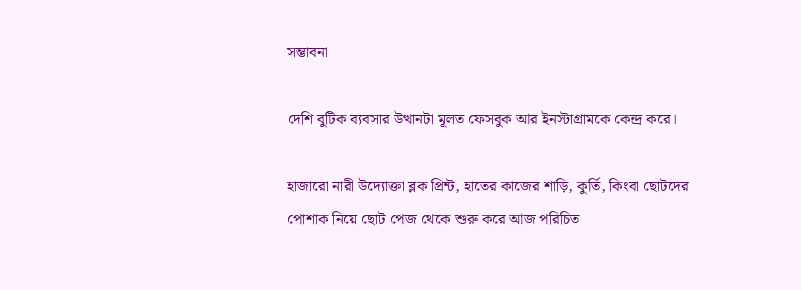সম্ভাবনা

দেশি বুটিক ব্যবসার উত্থানটা মূলত ফেসবুক আর ইনস্টাগ্রামকে কেন্দ্র করে।

হাজারো নারী উদ্যোক্তা ব্লক প্রিন্ট, হাতের কাজের শাড়ি, কুর্তি, কিংবা ছোটদের পোশাক নিয়ে ছোট পেজ থেকে শুরু করে আজ পরিচিত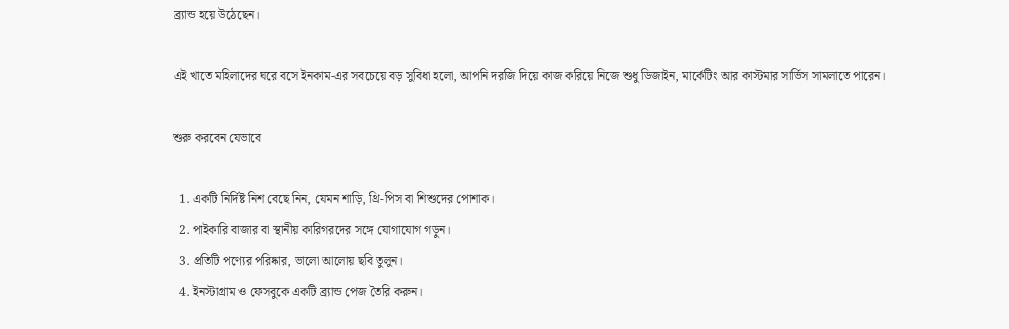ব্র্যান্ড হয়ে উঠেছেন।

এই খাতে মহিলাদের ঘরে বসে ইনকাম-এর সবচেয়ে বড় সুবিধা হলো, আপনি দরজি দিয়ে কাজ করিয়ে নিজে শুধু ডিজাইন, মার্কেটিং আর কাস্টমার সার্ভিস সামলাতে পারেন।

শুরু করবেন যেভাবে

  1. একটি নির্দিষ্ট নিশ বেছে নিন, যেমন শাড়ি, থ্রি-পিস বা শিশুদের পোশাক।
  2. পাইকারি বাজার বা স্থানীয় কারিগরদের সঙ্গে যোগাযোগ গড়ুন।
  3. প্রতিটি পণ্যের পরিষ্কার, ভালো আলোয় ছবি তুলুন।
  4. ইনস্টাগ্রাম ও ফেসবুকে একটি ব্র্যান্ড পেজ তৈরি করুন।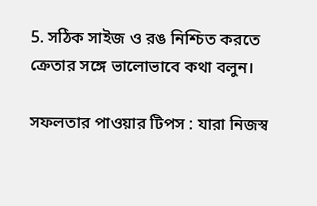5. সঠিক সাইজ ও রঙ নিশ্চিত করতে ক্রেতার সঙ্গে ভালোভাবে কথা বলুন।

সফলতার পাওয়ার টিপস : যারা নিজস্ব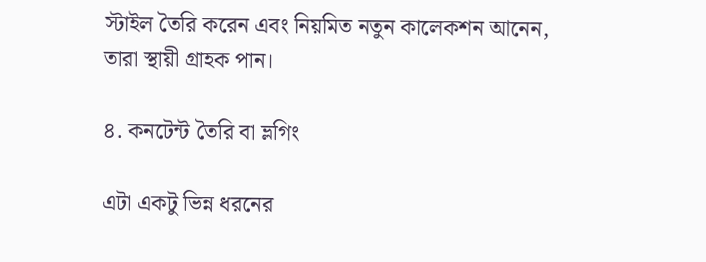স্টাইল তৈরি করেন এবং নিয়মিত নতুন কালেকশন আনেন, তারা স্থায়ী গ্রাহক পান।

৪. কনটেন্ট তৈরি বা ভ্লগিং

এটা একটু ভিন্ন ধরনের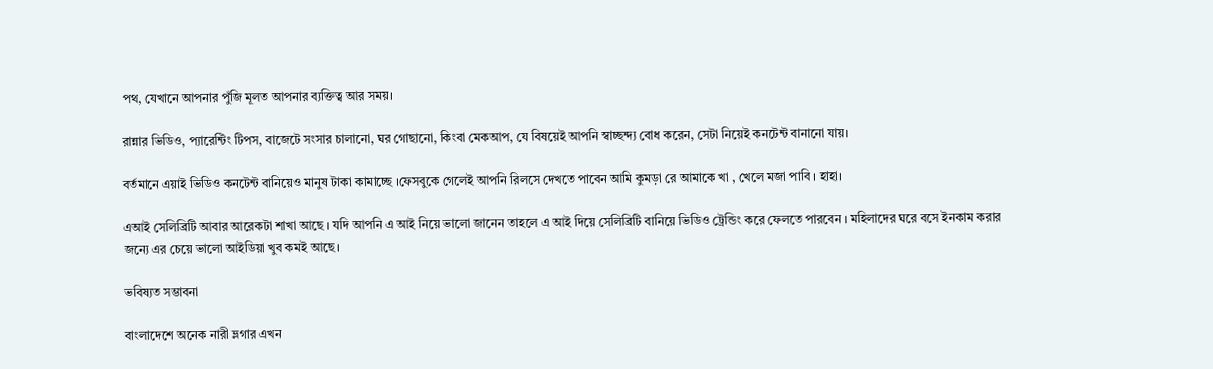পথ, যেখানে আপনার পুঁজি মূলত আপনার ব্যক্তিত্ব আর সময়।

রান্নার ভিডিও, প্যারেন্টিং টিপস, বাজেটে সংসার চালানো, ঘর গোছানো, কিংবা মেকআপ, যে বিষয়েই আপনি স্বাচ্ছন্দ্য বোধ করেন, সেটা নিয়েই কনটেন্ট বানানো যায়।

বর্তমানে এয়াই ভিডিও কনটেন্ট বানিয়েও মানুষ টাকা কামাচ্ছে ।ফেসবুকে গেলেই আপনি রিলসে দেখতে পাবেন আমি কুমড়া রে আমাকে খা , খেলে মজা পাবি । হাহা।

এআই সেলিব্রিটি আবার আরেকটা শাখা আছে । যদি আপনি এ আই নিয়ে ভালো জানেন তাহলে এ আই দিয়ে সেলিব্রিটি বানিয়ে ভিডিও ট্রেন্ডিং করে ফেলতে পারবেন । মহিলাদের ঘরে বসে ইনকাম করার জন্যে এর চেয়ে ভালো আইডিয়া খুব কমই আছে।

ভবিষ্যত সম্ভাবনা

বাংলাদেশে অনেক নারী ভ্লগার এখন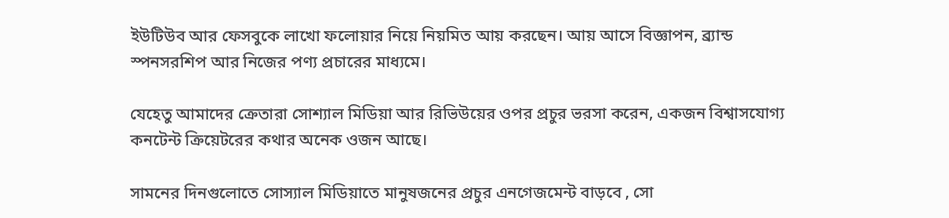ইউটিউব আর ফেসবুকে লাখো ফলোয়ার নিয়ে নিয়মিত আয় করছেন। আয় আসে বিজ্ঞাপন, ব্র্যান্ড স্পনসরশিপ আর নিজের পণ্য প্রচারের মাধ্যমে।

যেহেতু আমাদের ক্রেতারা সোশ্যাল মিডিয়া আর রিভিউয়ের ওপর প্রচুর ভরসা করেন, একজন বিশ্বাসযোগ্য কনটেন্ট ক্রিয়েটরের কথার অনেক ওজন আছে।

সামনের দিনগুলোতে সোস্যাল মিডিয়াতে মানুষজনের প্রচুর এনগেজমেন্ট বাড়বে , সো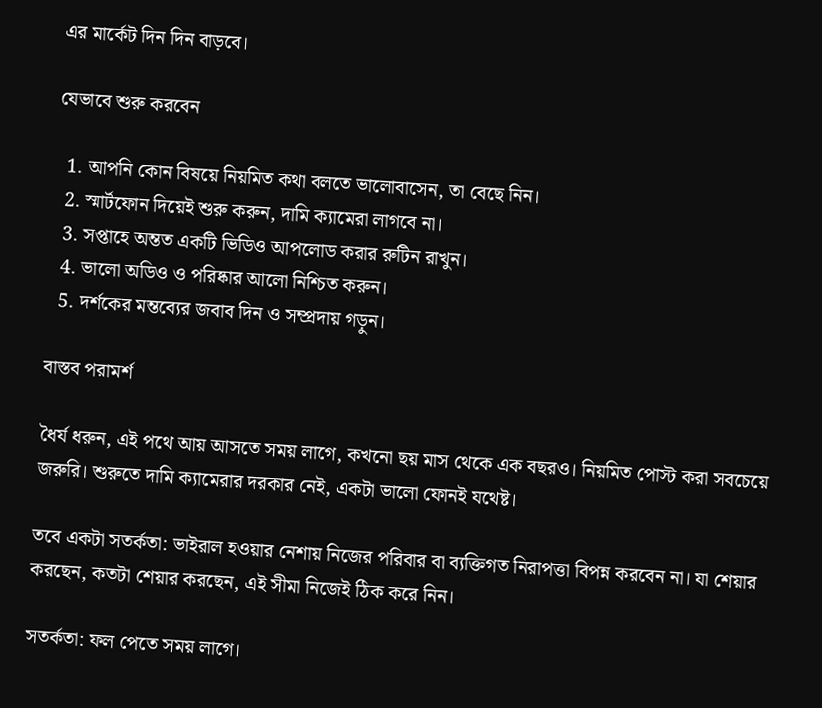এর মার্কেট দিন দিন বাড়বে।

যেভাবে শুরু করবেন

  1. আপনি কোন বিষয়ে নিয়মিত কথা বলতে ভালোবাসেন, তা বেছে নিন।
  2. স্মার্টফোন দিয়েই শুরু করুন, দামি ক্যামেরা লাগবে না।
  3. সপ্তাহে অন্তত একটি ভিডিও আপলোড করার রুটিন রাখুন।
  4. ভালো অডিও ও পরিষ্কার আলো নিশ্চিত করুন।
  5. দর্শকের মন্তব্যের জবাব দিন ও সম্প্রদায় গড়ুন।

বাস্তব পরামর্শ

ধৈর্য ধরুন, এই পথে আয় আসতে সময় লাগে, কখনো ছয় মাস থেকে এক বছরও। নিয়মিত পোস্ট করা সবচেয়ে জরুরি। শুরুতে দামি ক্যামেরার দরকার নেই, একটা ভালো ফোনই যথেষ্ট।

তবে একটা সতর্কতা: ভাইরাল হওয়ার নেশায় নিজের পরিবার বা ব্যক্তিগত নিরাপত্তা বিপন্ন করবেন না। যা শেয়ার করছেন, কতটা শেয়ার করছেন, এই সীমা নিজেই ঠিক করে নিন।

সতর্কতা: ফল পেতে সময় লাগে।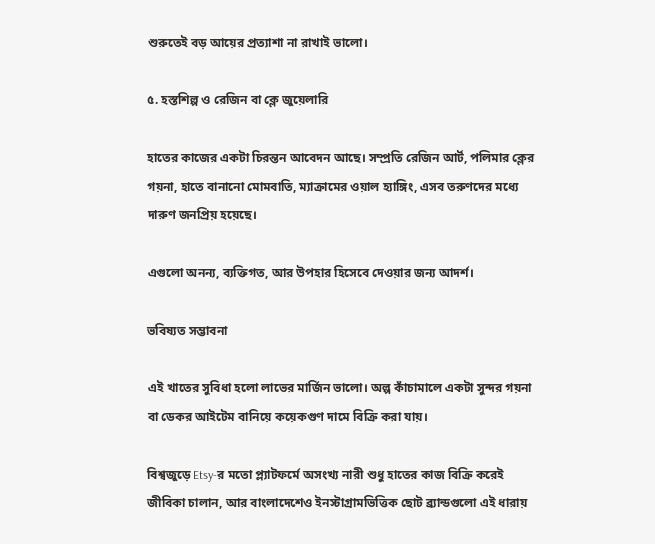শুরুতেই বড় আয়ের প্রত্যাশা না রাখাই ভালো।

৫. হস্তশিল্প ও রেজিন বা ক্লে জুয়েলারি

হাতের কাজের একটা চিরন্তন আবেদন আছে। সম্প্রতি রেজিন আর্ট, পলিমার ক্লের গয়না, হাতে বানানো মোমবাতি, ম্যাক্রামের ওয়াল হ্যাঙ্গিং, এসব তরুণদের মধ্যে দারুণ জনপ্রিয় হয়েছে।

এগুলো অনন্য, ব্যক্তিগত, আর উপহার হিসেবে দেওয়ার জন্য আদর্শ।

ভবিষ্যত সম্ভাবনা

এই খাতের সুবিধা হলো লাভের মার্জিন ভালো। অল্প কাঁচামালে একটা সুন্দর গয়না বা ডেকর আইটেম বানিয়ে কয়েকগুণ দামে বিক্রি করা যায়।

বিশ্বজুড়ে Etsy-র মতো প্ল্যাটফর্মে অসংখ্য নারী শুধু হাতের কাজ বিক্রি করেই জীবিকা চালান, আর বাংলাদেশেও ইনস্টাগ্রামভিত্তিক ছোট ব্র্যান্ডগুলো এই ধারায়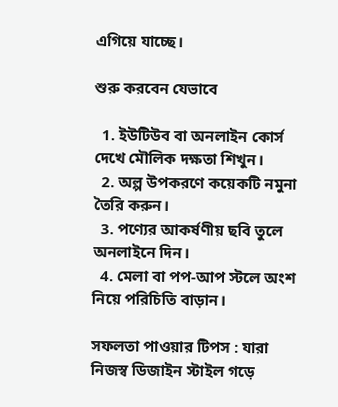এগিয়ে যাচ্ছে।

শুরু করবেন যেভাবে

  1. ইউটিউব বা অনলাইন কোর্স দেখে মৌলিক দক্ষতা শিখুন।
  2. অল্প উপকরণে কয়েকটি নমুনা তৈরি করুন।
  3. পণ্যের আকর্ষণীয় ছবি তুলে অনলাইনে দিন।
  4. মেলা বা পপ-আপ স্টলে অংশ নিয়ে পরিচিতি বাড়ান।

সফলতা পাওয়ার টিপস : যারা নিজস্ব ডিজাইন স্টাইল গড়ে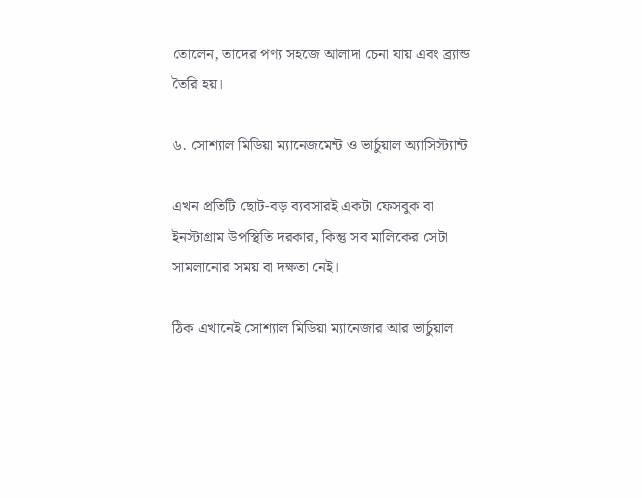তোলেন, তাদের পণ্য সহজে আলাদা চেনা যায় এবং ব্র্যান্ড তৈরি হয়।

৬. সোশ্যাল মিডিয়া ম্যানেজমেন্ট ও ভার্চুয়াল অ্যাসিস্ট্যান্ট

এখন প্রতিটি ছোট-বড় ব্যবসারই একটা ফেসবুক বা ইনস্টাগ্রাম উপস্থিতি দরকার, কিন্তু সব মালিকের সেটা সামলানোর সময় বা দক্ষতা নেই।

ঠিক এখানেই সোশ্যাল মিডিয়া ম্যানেজার আর ভার্চুয়াল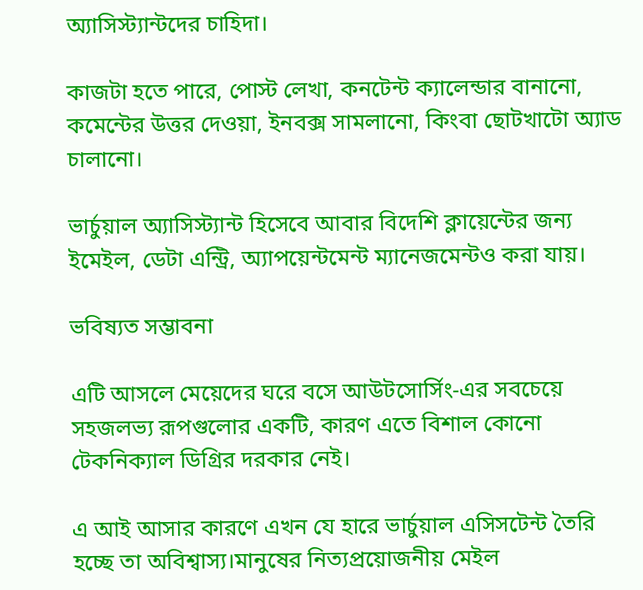অ্যাসিস্ট্যান্টদের চাহিদা।

কাজটা হতে পারে, পোস্ট লেখা, কনটেন্ট ক্যালেন্ডার বানানো, কমেন্টের উত্তর দেওয়া, ইনবক্স সামলানো, কিংবা ছোটখাটো অ্যাড চালানো।

ভার্চুয়াল অ্যাসিস্ট্যান্ট হিসেবে আবার বিদেশি ক্লায়েন্টের জন্য ইমেইল, ডেটা এন্ট্রি, অ্যাপয়েন্টমেন্ট ম্যানেজমেন্টও করা যায়।

ভবিষ্যত সম্ভাবনা

এটি আসলে মেয়েদের ঘরে বসে আউটসোর্সিং-এর সবচেয়ে সহজলভ্য রূপগুলোর একটি, কারণ এতে বিশাল কোনো টেকনিক্যাল ডিগ্রির দরকার নেই।

এ আই আসার কারণে এখন যে হারে ভার্চুয়াল এসিসটেন্ট তৈরি হচ্ছে তা অবিশ্বাস্য।মানুষের নিত্যপ্রয়োজনীয় মেইল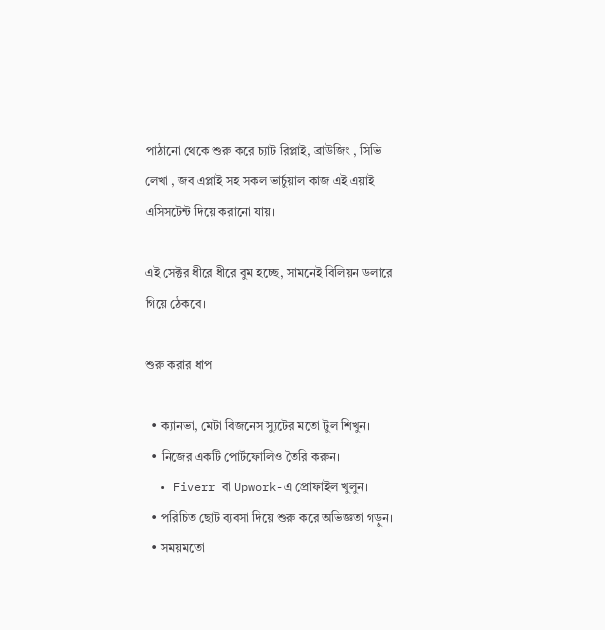পাঠানো থেকে শুরু করে চ্যাট রিপ্লাই, ব্রাউজিং , সিভি লেখা , জব এপ্লাই সহ সকল ভার্চুয়াল কাজ এই এয়াই এসিসটেন্ট দিয়ে করানো যায়।

এই সেক্টর ধীরে ধীরে বুম হচ্ছে, সামনেই বিলিয়ন ডলারে গিয়ে ঠেকবে।

শুরু করার ধাপ

  • ক্যানভা, মেটা বিজনেস স্যুটের মতো টুল শিখুন।
  • নিজের একটি পোর্টফোলিও তৈরি করুন।
  • Fiverr বা Upwork-এ প্রোফাইল খুলুন।
  • পরিচিত ছোট ব্যবসা দিয়ে শুরু করে অভিজ্ঞতা গড়ুন।
  • সময়মতো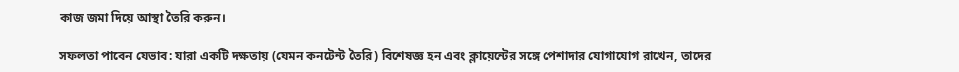কাজ জমা দিয়ে আস্থা তৈরি করুন।

সফলতা পাবেন যেভাব: যারা একটি দক্ষতায় (যেমন কনটেন্ট তৈরি) বিশেষজ্ঞ হন এবং ক্লায়েন্টের সঙ্গে পেশাদার যোগাযোগ রাখেন, তাদের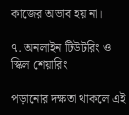কাজের অভাব হয় না।

৭. অনলাইন টিউটরিং ও স্কিল শেয়ারিং

পড়ানোর দক্ষতা থাকলে এই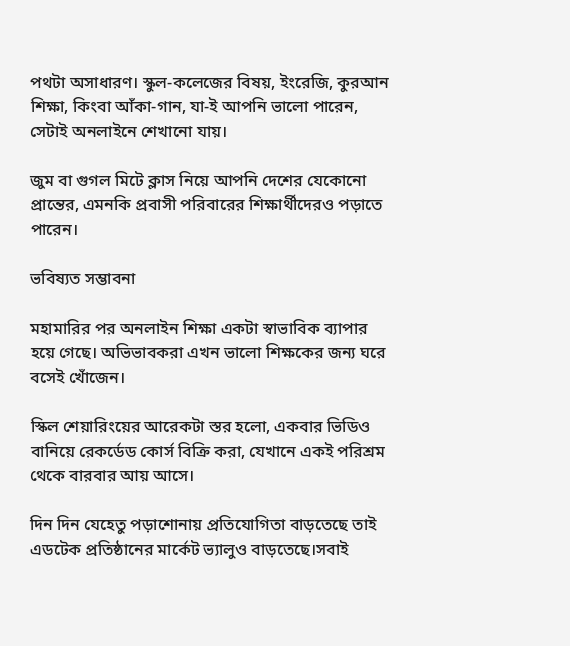পথটা অসাধারণ। স্কুল-কলেজের বিষয়, ইংরেজি, কুরআন শিক্ষা, কিংবা আঁকা-গান, যা-ই আপনি ভালো পারেন, সেটাই অনলাইনে শেখানো যায়।

জুম বা গুগল মিটে ক্লাস নিয়ে আপনি দেশের যেকোনো প্রান্তের, এমনকি প্রবাসী পরিবারের শিক্ষার্থীদেরও পড়াতে পারেন।

ভবিষ্যত সম্ভাবনা

মহামারির পর অনলাইন শিক্ষা একটা স্বাভাবিক ব্যাপার হয়ে গেছে। অভিভাবকরা এখন ভালো শিক্ষকের জন্য ঘরে বসেই খোঁজেন।

স্কিল শেয়ারিংয়ের আরেকটা স্তর হলো, একবার ভিডিও বানিয়ে রেকর্ডেড কোর্স বিক্রি করা, যেখানে একই পরিশ্রম থেকে বারবার আয় আসে।

দিন দিন যেহেতু পড়াশোনায় প্রতিযোগিতা বাড়তেছে তাই এডটেক প্রতিষ্ঠানের মার্কেট ভ্যালুও বাড়তেছে।সবাই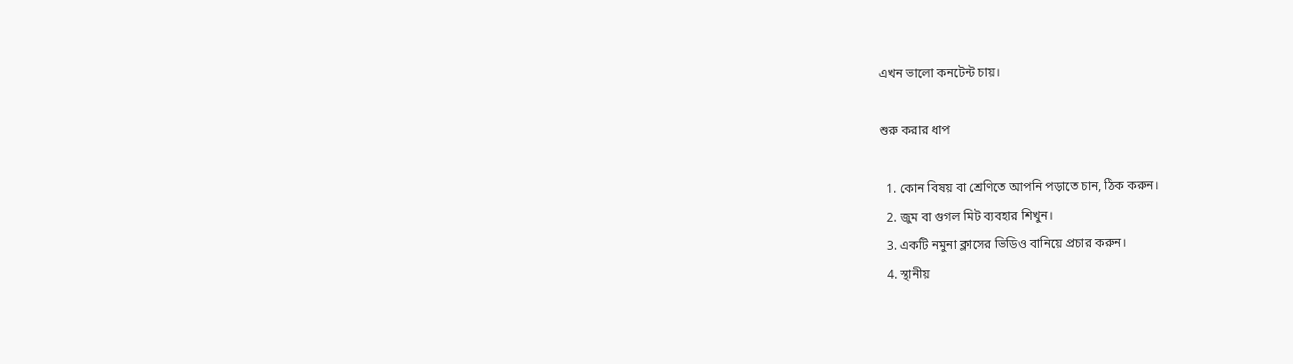এখন ভালো কনটেন্ট চায়।

শুরু করার ধাপ

  1. কোন বিষয় বা শ্রেণিতে আপনি পড়াতে চান, ঠিক করুন।
  2. জুম বা গুগল মিট ব্যবহার শিখুন।
  3. একটি নমুনা ক্লাসের ভিডিও বানিয়ে প্রচার করুন।
  4. স্থানীয়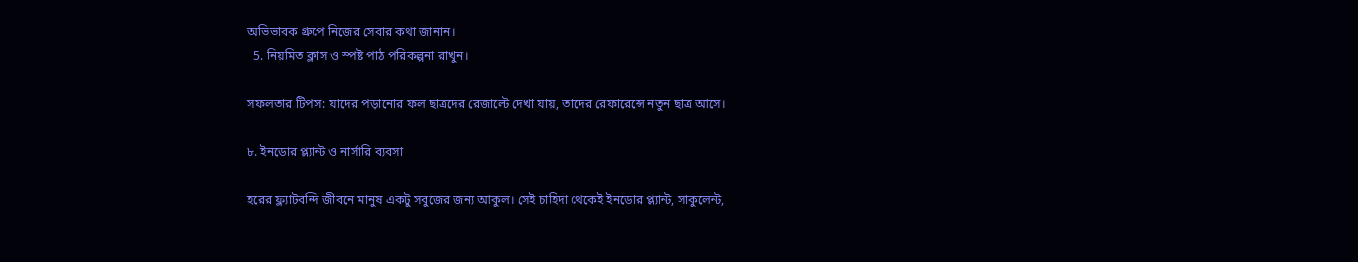অভিভাবক গ্রুপে নিজের সেবার কথা জানান।
  5. নিয়মিত ক্লাস ও স্পষ্ট পাঠ পরিকল্পনা রাখুন।

সফলতার টিপস: যাদের পড়ানোর ফল ছাত্রদের রেজাল্টে দেখা যায়, তাদের রেফারেন্সে নতুন ছাত্র আসে।

৮. ইনডোর প্ল্যান্ট ও নার্সারি ব্যবসা

হরের ফ্ল্যাটবন্দি জীবনে মানুষ একটু সবুজের জন্য আকুল। সেই চাহিদা থেকেই ইনডোর প্ল্যান্ট, সাকুলেন্ট,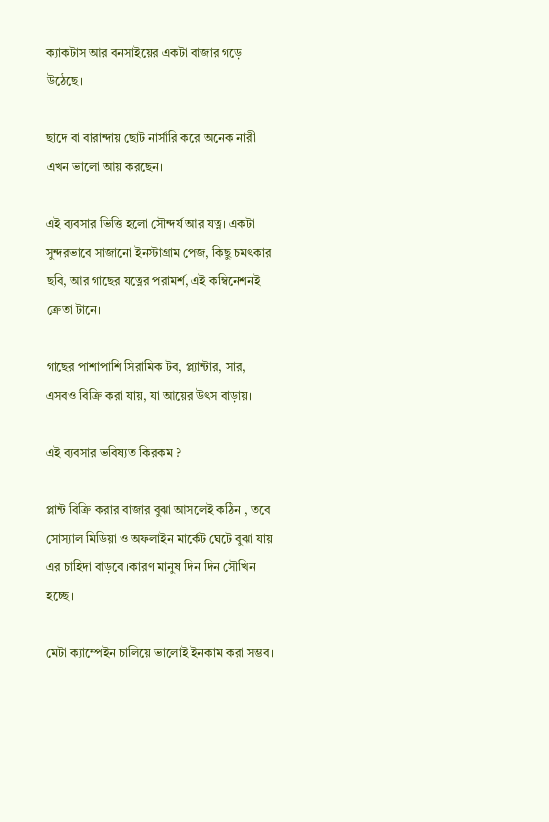ক্যাকটাস আর বনসাইয়ের একটা বাজার গড়ে উঠেছে।

ছাদে বা বারান্দায় ছোট নার্সারি করে অনেক নারী এখন ভালো আয় করছেন।

এই ব্যবসার ভিত্তি হলো সৌন্দর্য আর যত্ন। একটা সুন্দরভাবে সাজানো ইনস্টাগ্রাম পেজ, কিছু চমৎকার ছবি, আর গাছের যত্নের পরামর্শ, এই কম্বিনেশনই ক্রেতা টানে।

গাছের পাশাপাশি সিরামিক টব, প্ল্যান্টার, সার, এসবও বিক্রি করা যায়, যা আয়ের উৎস বাড়ায়।

এই ব্যবসার ভবিষ্যত কিরকম ?

প্লান্ট বিক্রি করার বাজার বুঝা আসলেই কঠিন , তবে সোস্যাল মিডিয়া ও অফলাইন মার্কেট ঘেটে বুঝা যায় এর চাহিদা বাড়বে ।কারণ মানুষ দিন দিন সৌখিন হচ্ছে।

মেটা ক্যাম্পেইন চালিয়ে ভালোই ইনকাম করা সম্ভব।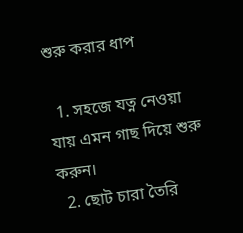শুরু করার ধাপ

  1. সহজে যত্ন নেওয়া যায় এমন গাছ দিয়ে শুরু করুন।
  2. ছোট চারা তৈরি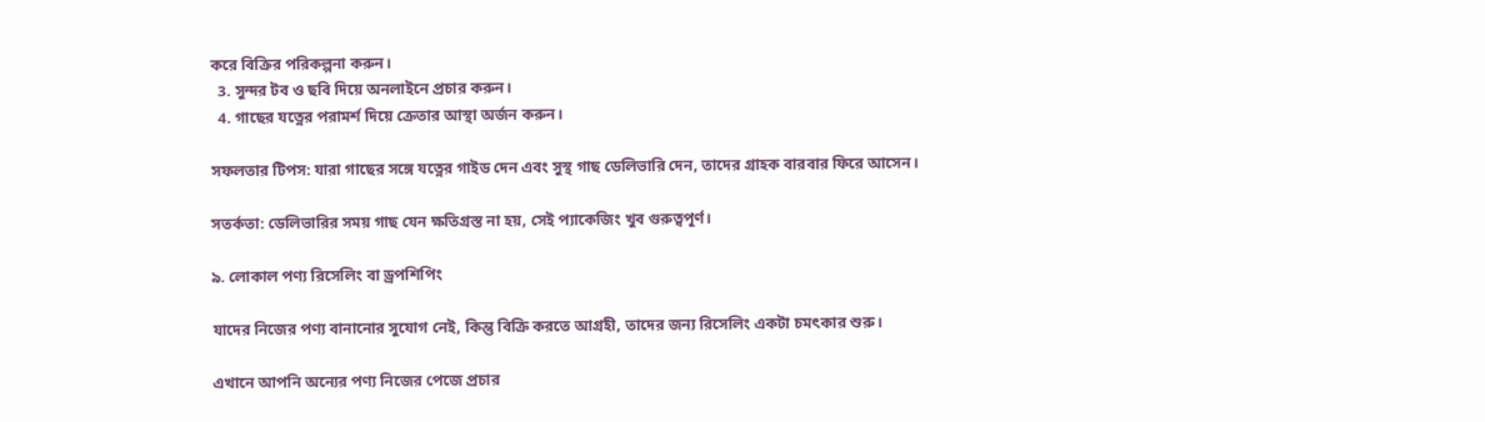করে বিক্রির পরিকল্পনা করুন।
  3. সুন্দর টব ও ছবি দিয়ে অনলাইনে প্রচার করুন।
  4. গাছের যত্নের পরামর্শ দিয়ে ক্রেতার আস্থা অর্জন করুন।

সফলতার টিপস: যারা গাছের সঙ্গে যত্নের গাইড দেন এবং সুস্থ গাছ ডেলিভারি দেন, তাদের গ্রাহক বারবার ফিরে আসেন।

সতর্কতা: ডেলিভারির সময় গাছ যেন ক্ষতিগ্রস্ত না হয়, সেই প্যাকেজিং খুব গুরুত্বপূর্ণ।

৯. লোকাল পণ্য রিসেলিং বা ড্রপশিপিং

যাদের নিজের পণ্য বানানোর সুযোগ নেই, কিন্তু বিক্রি করতে আগ্রহী, তাদের জন্য রিসেলিং একটা চমৎকার শুরু।

এখানে আপনি অন্যের পণ্য নিজের পেজে প্রচার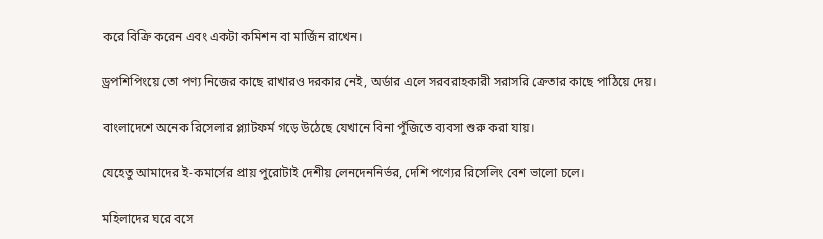করে বিক্রি করেন এবং একটা কমিশন বা মার্জিন রাখেন।

ড্রপশিপিংয়ে তো পণ্য নিজের কাছে রাখারও দরকার নেই, অর্ডার এলে সরবরাহকারী সরাসরি ক্রেতার কাছে পাঠিয়ে দেয়।

বাংলাদেশে অনেক রিসেলার প্ল্যাটফর্ম গড়ে উঠেছে যেখানে বিনা পুঁজিতে ব্যবসা শুরু করা যায়।

যেহেতু আমাদের ই-কমার্সের প্রায় পুরোটাই দেশীয় লেনদেননির্ভর, দেশি পণ্যের রিসেলিং বেশ ভালো চলে।

মহিলাদের ঘরে বসে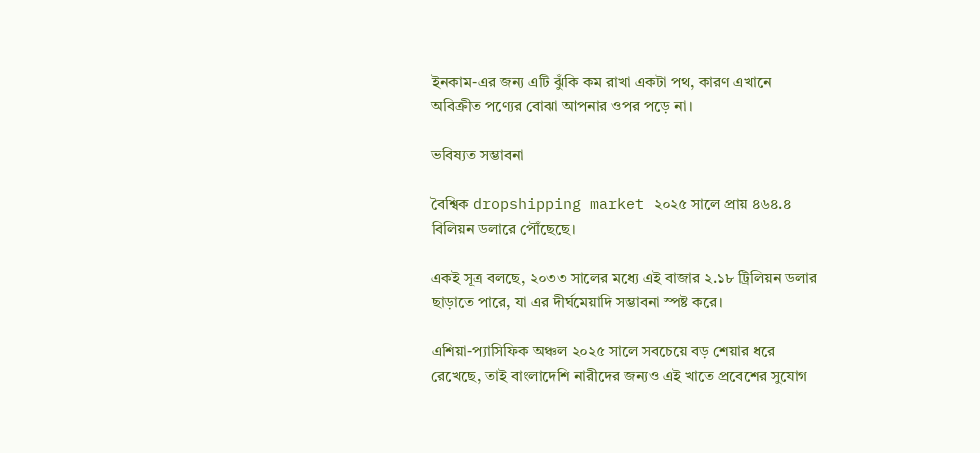ইনকাম-এর জন্য এটি ঝুঁকি কম রাখা একটা পথ, কারণ এখানে অবিক্রীত পণ্যের বোঝা আপনার ওপর পড়ে না।

ভবিষ্যত সম্ভাবনা

বৈশ্বিক dropshipping market ২০২৫ সালে প্রায় ৪৬৪.৪ বিলিয়ন ডলারে পৌঁছেছে।

একই সূত্র বলছে, ২০৩৩ সালের মধ্যে এই বাজার ২.১৮ ট্রিলিয়ন ডলার ছাড়াতে পারে, যা এর দীর্ঘমেয়াদি সম্ভাবনা স্পষ্ট করে।

এশিয়া-প্যাসিফিক অঞ্চল ২০২৫ সালে সবচেয়ে বড় শেয়ার ধরে রেখেছে, তাই বাংলাদেশি নারীদের জন্যও এই খাতে প্রবেশের সুযোগ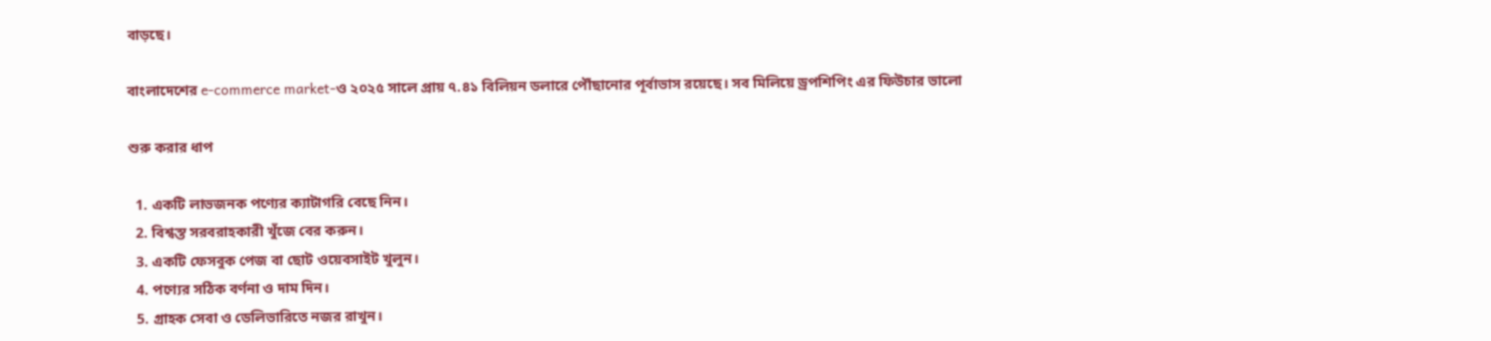বাড়ছে।

বাংলাদেশের e-commerce market-ও ২০২৫ সালে প্রায় ৭.৪১ বিলিয়ন ডলারে পৌঁছানোর পূর্বাভাস রয়েছে। সব মিলিয়ে ড্রপশিপিং এর ফিউচার ভালো

শুরু করার ধাপ

  1. একটি লাভজনক পণ্যের ক্যাটাগরি বেছে নিন।
  2. বিশ্বস্ত সরবরাহকারী খুঁজে বের করুন।
  3. একটি ফেসবুক পেজ বা ছোট ওয়েবসাইট খুলুন।
  4. পণ্যের সঠিক বর্ণনা ও দাম দিন।
  5. গ্রাহক সেবা ও ডেলিভারিতে নজর রাখুন।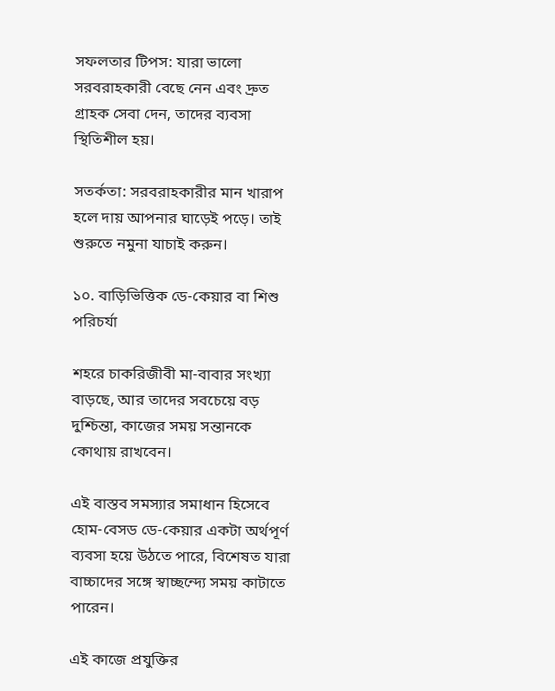সফলতার টিপস: যারা ভালো সরবরাহকারী বেছে নেন এবং দ্রুত গ্রাহক সেবা দেন, তাদের ব্যবসা স্থিতিশীল হয়।

সতর্কতা: সরবরাহকারীর মান খারাপ হলে দায় আপনার ঘাড়েই পড়ে। তাই শুরুতে নমুনা যাচাই করুন।

১০. বাড়িভিত্তিক ডে-কেয়ার বা শিশু পরিচর্যা

শহরে চাকরিজীবী মা-বাবার সংখ্যা বাড়ছে, আর তাদের সবচেয়ে বড় দুশ্চিন্তা, কাজের সময় সন্তানকে কোথায় রাখবেন।

এই বাস্তব সমস্যার সমাধান হিসেবে হোম-বেসড ডে-কেয়ার একটা অর্থপূর্ণ ব্যবসা হয়ে উঠতে পারে, বিশেষত যারা বাচ্চাদের সঙ্গে স্বাচ্ছন্দ্যে সময় কাটাতে পারেন।

এই কাজে প্রযুক্তির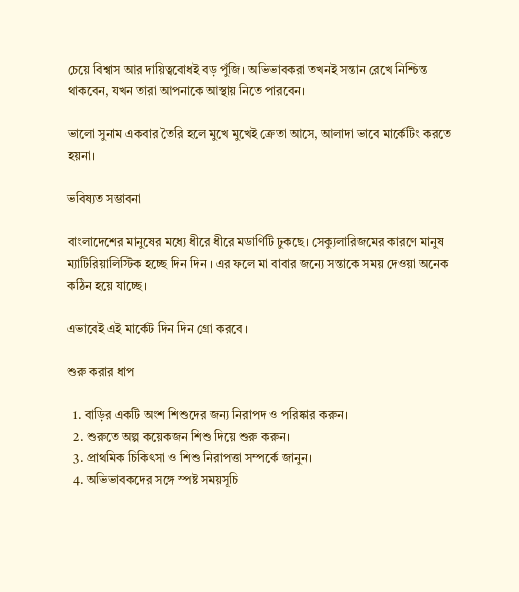চেয়ে বিশ্বাস আর দায়িত্ববোধই বড় পুঁজি। অভিভাবকরা তখনই সন্তান রেখে নিশ্চিন্ত থাকবেন, যখন তারা আপনাকে আস্থায় নিতে পারবেন।

ভালো সুনাম একবার তৈরি হলে মুখে মুখেই ক্রেতা আসে, আলাদা ভাবে মার্কেটিং করতে হয়না।

ভবিষ্যত সম্ভাবনা

বাংলাদেশের মানুষের মধ্যে ধীরে ধীরে মডার্ণিটি ঢুকছে। সেক্যুলারিজমের কারণে মানুষ ম্যাটিরিয়ালিস্টিক হচ্ছে দিন দিন । এর ফলে মা বাবার জন্যে সন্তাকে সময় দেওয়া অনেক কঠিন হয়ে যাচ্ছে।

এভাবেই এই মার্কেট দিন দিন গ্রো করবে ।

শুরু করার ধাপ

  1. বাড়ির একটি অংশ শিশুদের জন্য নিরাপদ ও পরিষ্কার করুন।
  2. শুরুতে অল্প কয়েকজন শিশু দিয়ে শুরু করুন।
  3. প্রাথমিক চিকিৎসা ও শিশু নিরাপত্তা সম্পর্কে জানুন।
  4. অভিভাবকদের সঙ্গে স্পষ্ট সময়সূচি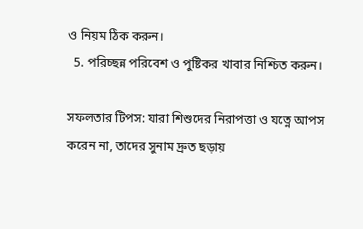ও নিয়ম ঠিক করুন।
  5. পরিচ্ছন্ন পরিবেশ ও পুষ্টিকর খাবার নিশ্চিত করুন।

সফলতার টিপস: যারা শিশুদের নিরাপত্তা ও যত্নে আপস করেন না, তাদের সুনাম দ্রুত ছড়ায়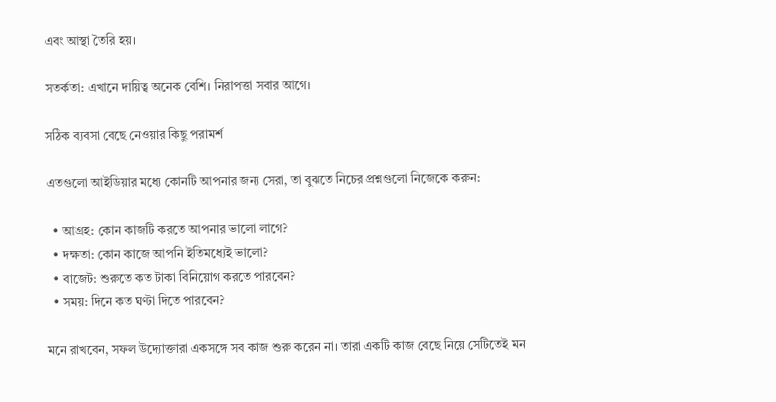এবং আস্থা তৈরি হয়।

সতর্কতা: এখানে দায়িত্ব অনেক বেশি। নিরাপত্তা সবার আগে।

সঠিক ব্যবসা বেছে নেওয়ার কিছু পরামর্শ

এতগুলো আইডিয়ার মধ্যে কোনটি আপনার জন্য সেরা, তা বুঝতে নিচের প্রশ্নগুলো নিজেকে করুন:

  • আগ্রহ: কোন কাজটি করতে আপনার ভালো লাগে?
  • দক্ষতা: কোন কাজে আপনি ইতিমধ্যেই ভালো?
  • বাজেট: শুরুতে কত টাকা বিনিয়োগ করতে পারবেন?
  • সময়: দিনে কত ঘণ্টা দিতে পারবেন?

মনে রাখবেন, সফল উদ্যোক্তারা একসঙ্গে সব কাজ শুরু করেন না। তারা একটি কাজ বেছে নিয়ে সেটিতেই মন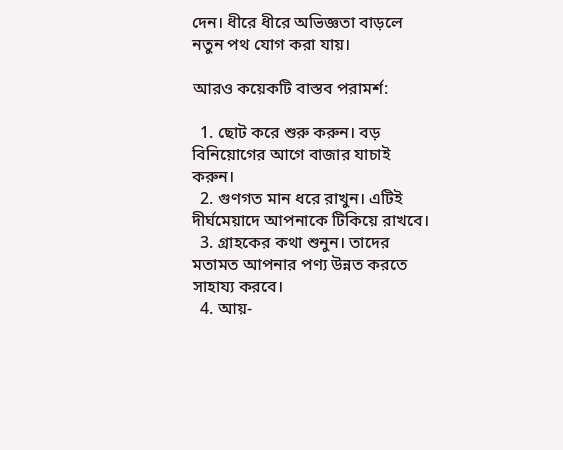দেন। ধীরে ধীরে অভিজ্ঞতা বাড়লে নতুন পথ যোগ করা যায়।

আরও কয়েকটি বাস্তব পরামর্শ:

  1. ছোট করে শুরু করুন। বড় বিনিয়োগের আগে বাজার যাচাই করুন।
  2. গুণগত মান ধরে রাখুন। এটিই দীর্ঘমেয়াদে আপনাকে টিকিয়ে রাখবে।
  3. গ্রাহকের কথা শুনুন। তাদের মতামত আপনার পণ্য উন্নত করতে সাহায্য করবে।
  4. আয়-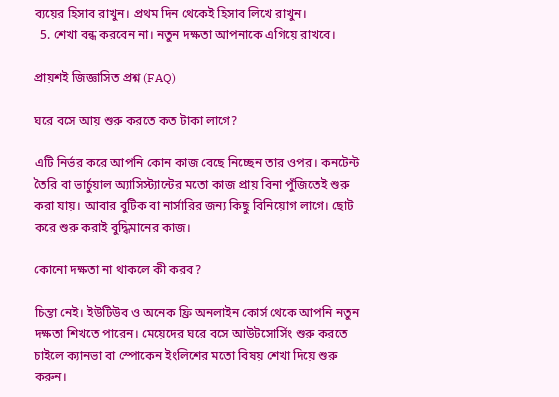ব্যয়ের হিসাব রাখুন। প্রথম দিন থেকেই হিসাব লিখে রাখুন।
  5. শেখা বন্ধ করবেন না। নতুন দক্ষতা আপনাকে এগিয়ে রাখবে।

প্রায়শই জিজ্ঞাসিত প্রশ্ন (FAQ)

ঘরে বসে আয় শুরু করতে কত টাকা লাগে?

এটি নির্ভর করে আপনি কোন কাজ বেছে নিচ্ছেন তার ওপর। কনটেন্ট তৈরি বা ভার্চুয়াল অ্যাসিস্ট্যান্টের মতো কাজ প্রায় বিনা পুঁজিতেই শুরু করা যায়। আবার বুটিক বা নার্সারির জন্য কিছু বিনিয়োগ লাগে। ছোট করে শুরু করাই বুদ্ধিমানের কাজ।

কোনো দক্ষতা না থাকলে কী করব?

চিন্তা নেই। ইউটিউব ও অনেক ফ্রি অনলাইন কোর্স থেকে আপনি নতুন দক্ষতা শিখতে পারেন। মেয়েদের ঘরে বসে আউটসোর্সিং শুরু করতে চাইলে ক্যানভা বা স্পোকেন ইংলিশের মতো বিষয় শেখা দিয়ে শুরু করুন।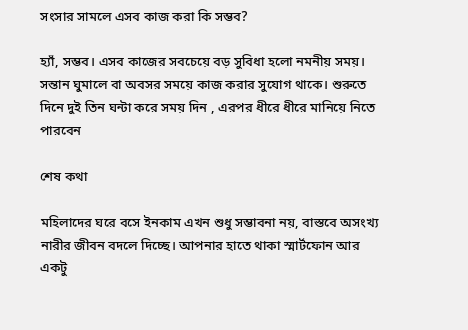সংসার সামলে এসব কাজ করা কি সম্ভব?

হ্যাঁ, সম্ভব। এসব কাজের সবচেয়ে বড় সুবিধা হলো নমনীয় সময়। সন্তান ঘুমালে বা অবসর সময়ে কাজ করার সুযোগ থাকে। শুরুতে দিনে দুই তিন ঘন্টা করে সময় দিন , এরপর ধীরে ধীরে মানিয়ে নিতে পারবেন

শেষ কথা

মহিলাদের ঘরে বসে ইনকাম এখন শুধু সম্ভাবনা নয়, বাস্তবে অসংখ্য নারীর জীবন বদলে দিচ্ছে। আপনার হাতে থাকা স্মার্টফোন আর একটু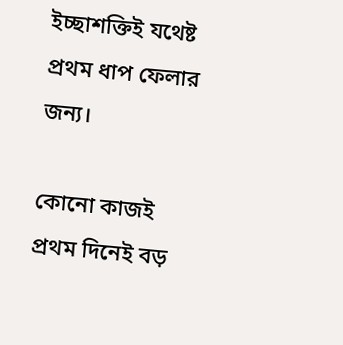ইচ্ছাশক্তিই যথেষ্ট প্রথম ধাপ ফেলার জন্য।

কোনো কাজই প্রথম দিনেই বড়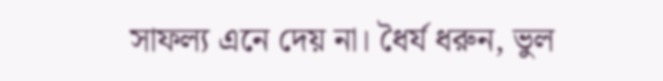সাফল্য এনে দেয় না। ধৈর্য ধরুন, ভুল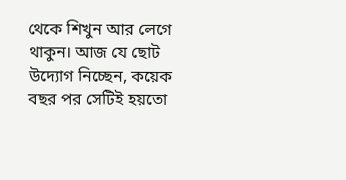থেকে শিখুন আর লেগে থাকুন। আজ যে ছোট উদ্যোগ নিচ্ছেন, কয়েক বছর পর সেটিই হয়তো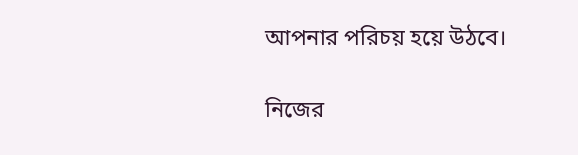আপনার পরিচয় হয়ে উঠবে।

নিজের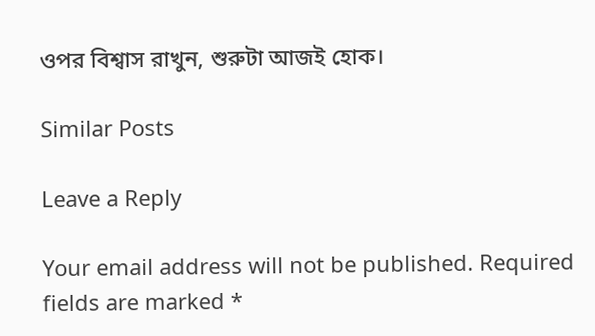ওপর বিশ্বাস রাখুন, শুরুটা আজই হোক।

Similar Posts

Leave a Reply

Your email address will not be published. Required fields are marked *